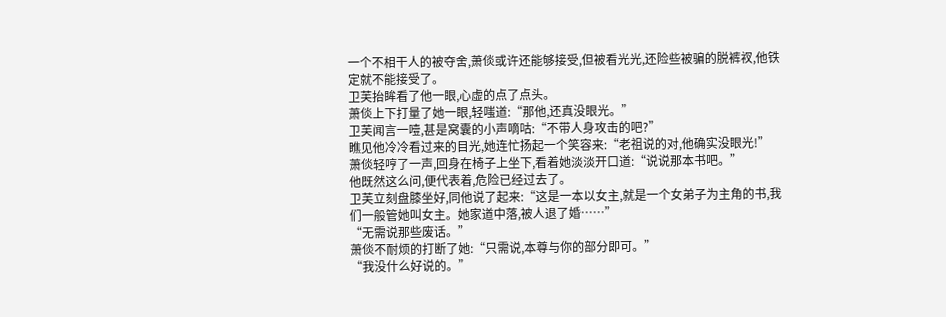一个不相干人的被夺舍,萧倓或许还能够接受,但被看光光,还险些被骗的脱裤衩,他铁定就不能接受了。
卫芙抬眸看了他一眼,心虚的点了点头。
萧倓上下打量了她一眼,轻嗤道:“那他,还真没眼光。”
卫芙闻言一噎,甚是窝囊的小声嘀咕:“不带人身攻击的吧?”
瞧见他冷冷看过来的目光,她连忙扬起一个笑容来:“老祖说的对,他确实没眼光!”
萧倓轻哼了一声,回身在椅子上坐下,看着她淡淡开口道:“说说那本书吧。”
他既然这么问,便代表着,危险已经过去了。
卫芙立刻盘膝坐好,同他说了起来:“这是一本以女主,就是一个女弟子为主角的书,我们一般管她叫女主。她家道中落,被人退了婚……”
“无需说那些废话。”
萧倓不耐烦的打断了她:“只需说,本尊与你的部分即可。”
“我没什么好说的。”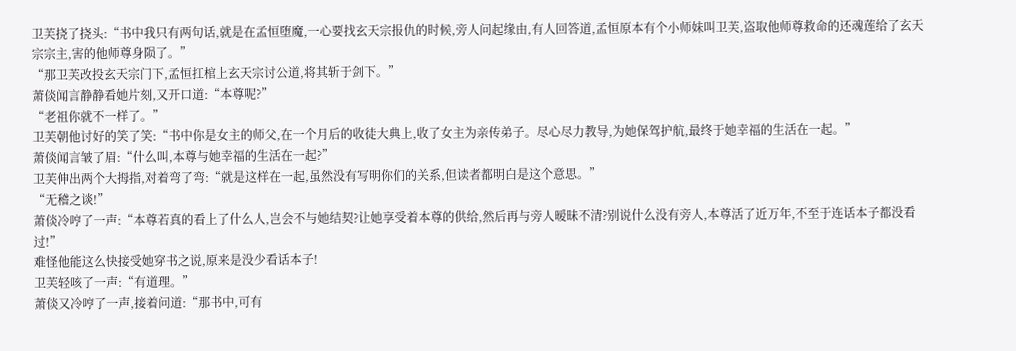卫芙挠了挠头:“书中我只有两句话,就是在孟恒堕魔,一心要找玄天宗报仇的时候,旁人问起缘由,有人回答道,孟恒原本有个小师妹叫卫芙,盗取他师尊救命的还魂莲给了玄天宗宗主,害的他师尊身陨了。”
“那卫芙改投玄天宗门下,孟恒扛棺上玄天宗讨公道,将其斩于剑下。”
萧倓闻言静静看她片刻,又开口道:“本尊呢?”
“老祖你就不一样了。”
卫芙朝他讨好的笑了笑:“书中你是女主的师父,在一个月后的收徒大典上,收了女主为亲传弟子。尽心尽力教导,为她保驾护航,最终于她幸福的生活在一起。”
萧倓闻言皱了眉:“什么叫,本尊与她幸福的生活在一起?”
卫芙伸出两个大拇指,对着弯了弯:“就是这样在一起,虽然没有写明你们的关系,但读者都明白是这个意思。”
“无稽之谈!”
萧倓冷哼了一声:“本尊若真的看上了什么人,岂会不与她结契?让她享受着本尊的供给,然后再与旁人暧昧不清?别说什么没有旁人,本尊活了近万年,不至于连话本子都没看过!”
难怪他能这么快接受她穿书之说,原来是没少看话本子!
卫芙轻咳了一声:“有道理。”
萧倓又冷哼了一声,接着问道:“那书中,可有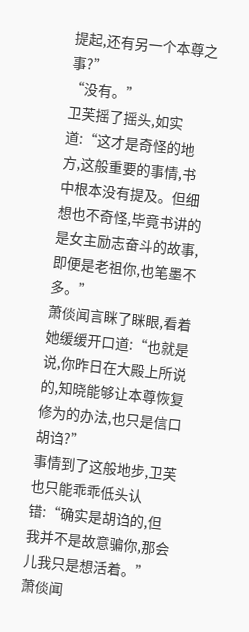提起,还有另一个本尊之事?”
“没有。”
卫芙摇了摇头,如实道:“这才是奇怪的地方,这般重要的事情,书中根本没有提及。但细想也不奇怪,毕竟书讲的是女主励志奋斗的故事,即便是老祖你,也笔墨不多。”
萧倓闻言眯了眯眼,看着她缓缓开口道:“也就是说,你昨日在大殿上所说的,知晓能够让本尊恢复修为的办法,也只是信口胡诌?”
事情到了这般地步,卫芙也只能乖乖低头认错:“确实是胡诌的,但我并不是故意骗你,那会儿我只是想活着。”
萧倓闻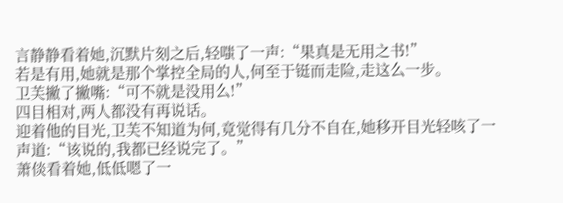言静静看着她,沉默片刻之后,轻嗤了一声:“果真是无用之书!”
若是有用,她就是那个掌控全局的人,何至于铤而走险,走这么一步。
卫芙撇了撇嘴:“可不就是没用么!”
四目相对,两人都没有再说话。
迎着他的目光,卫芙不知道为何,竟觉得有几分不自在,她移开目光轻咳了一声道:“该说的,我都已经说完了。”
萧倓看着她,低低嗯了一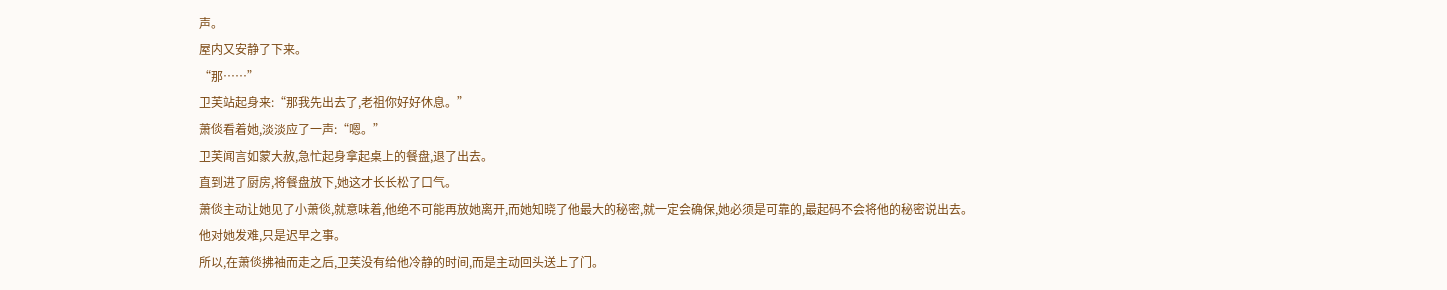声。
屋内又安静了下来。
“那……”
卫芙站起身来:“那我先出去了,老祖你好好休息。”
萧倓看着她,淡淡应了一声:“嗯。”
卫芙闻言如蒙大赦,急忙起身拿起桌上的餐盘,退了出去。
直到进了厨房,将餐盘放下,她这才长长松了口气。
萧倓主动让她见了小萧倓,就意味着,他绝不可能再放她离开,而她知晓了他最大的秘密,就一定会确保,她必须是可靠的,最起码不会将他的秘密说出去。
他对她发难,只是迟早之事。
所以,在萧倓拂袖而走之后,卫芙没有给他冷静的时间,而是主动回头送上了门。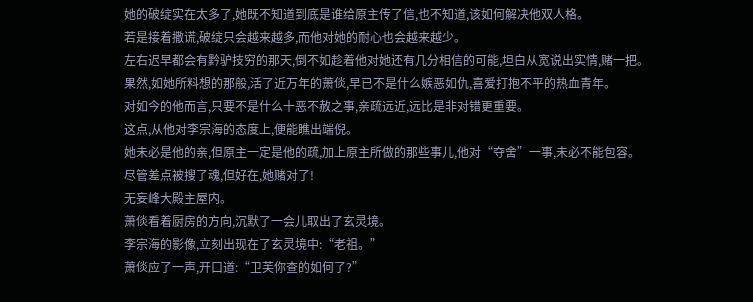她的破绽实在太多了,她既不知道到底是谁给原主传了信,也不知道,该如何解决他双人格。
若是接着撒谎,破绽只会越来越多,而他对她的耐心也会越来越少。
左右迟早都会有黔驴技穷的那天,倒不如趁着他对她还有几分相信的可能,坦白从宽说出实情,赌一把。
果然,如她所料想的那般,活了近万年的萧倓,早已不是什么嫉恶如仇,喜爱打抱不平的热血青年。
对如今的他而言,只要不是什么十恶不赦之事,亲疏远近,远比是非对错更重要。
这点,从他对李宗海的态度上,便能瞧出端倪。
她未必是他的亲,但原主一定是他的疏,加上原主所做的那些事儿,他对“夺舍”一事,未必不能包容。
尽管差点被搜了魂,但好在,她赌对了!
无妄峰大殿主屋内。
萧倓看着厨房的方向,沉默了一会儿取出了玄灵境。
李宗海的影像,立刻出现在了玄灵境中:“老祖。”
萧倓应了一声,开口道:“卫芙你查的如何了?”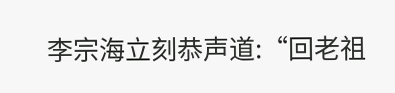李宗海立刻恭声道:“回老祖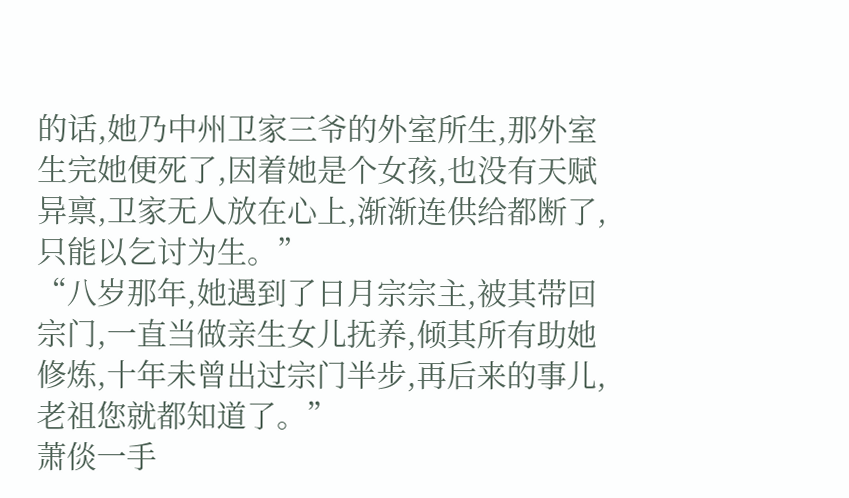的话,她乃中州卫家三爷的外室所生,那外室生完她便死了,因着她是个女孩,也没有天赋异禀,卫家无人放在心上,渐渐连供给都断了,只能以乞讨为生。”
“八岁那年,她遇到了日月宗宗主,被其带回宗门,一直当做亲生女儿抚养,倾其所有助她修炼,十年未曾出过宗门半步,再后来的事儿,老祖您就都知道了。”
萧倓一手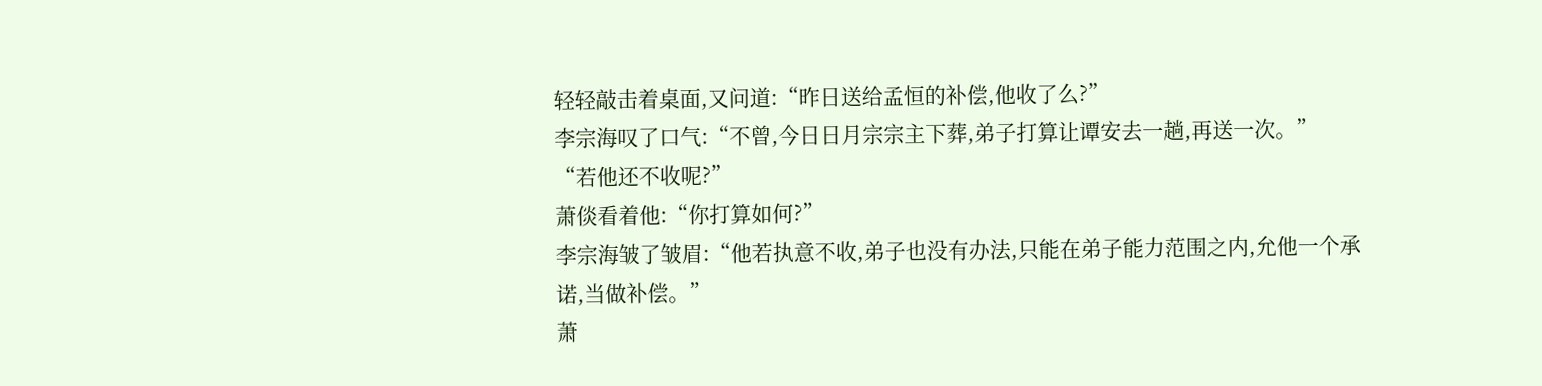轻轻敲击着桌面,又问道:“昨日送给孟恒的补偿,他收了么?”
李宗海叹了口气:“不曾,今日日月宗宗主下葬,弟子打算让谭安去一趟,再送一次。”
“若他还不收呢?”
萧倓看着他:“你打算如何?”
李宗海皱了皱眉:“他若执意不收,弟子也没有办法,只能在弟子能力范围之内,允他一个承诺,当做补偿。”
萧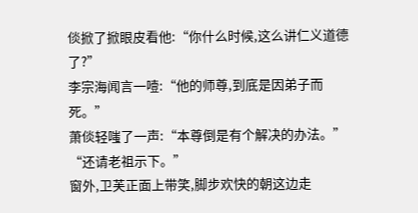倓掀了掀眼皮看他:“你什么时候,这么讲仁义道德了?”
李宗海闻言一噎:“他的师尊,到底是因弟子而死。”
萧倓轻嗤了一声:“本尊倒是有个解决的办法。”
“还请老祖示下。”
窗外,卫芙正面上带笑,脚步欢快的朝这边走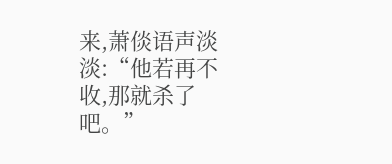来,萧倓语声淡淡:“他若再不收,那就杀了吧。”